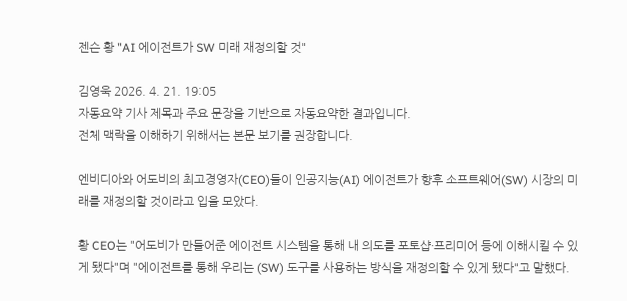젠슨 황 "AI 에이전트가 SW 미래 재정의할 것"

김영욱 2026. 4. 21. 19:05
자동요약 기사 제목과 주요 문장을 기반으로 자동요약한 결과입니다.
전체 맥락을 이해하기 위해서는 본문 보기를 권장합니다.

엔비디아와 어도비의 최고경영자(CEO)들이 인공지능(AI) 에이전트가 향후 소프트웨어(SW) 시장의 미래를 재정의할 것이라고 입을 모았다.

황 CEO는 "어도비가 만들어준 에이전트 시스템을 통해 내 의도를 포토샵·프리미어 등에 이해시킬 수 있게 됐다"며 "에이전트를 통해 우리는 (SW) 도구를 사용하는 방식을 재정의할 수 있게 됐다"고 말했다.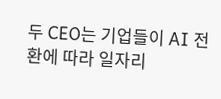두 CEO는 기업들이 AI 전환에 따라 일자리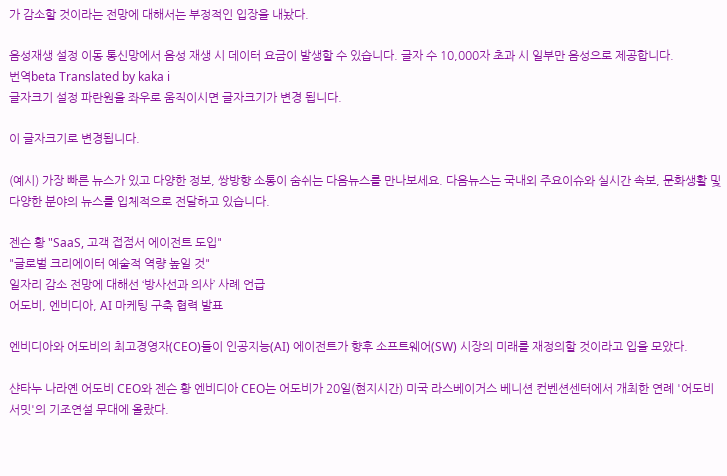가 감소할 것이라는 전망에 대해서는 부정적인 입장을 내놨다.

음성재생 설정 이동 통신망에서 음성 재생 시 데이터 요금이 발생할 수 있습니다. 글자 수 10,000자 초과 시 일부만 음성으로 제공합니다.
번역beta Translated by kaka i
글자크기 설정 파란원을 좌우로 움직이시면 글자크기가 변경 됩니다.

이 글자크기로 변경됩니다.

(예시) 가장 빠른 뉴스가 있고 다양한 정보, 쌍방향 소통이 숨쉬는 다음뉴스를 만나보세요. 다음뉴스는 국내외 주요이슈와 실시간 속보, 문화생활 및 다양한 분야의 뉴스를 입체적으로 전달하고 있습니다.

젠슨 황 "SaaS, 고객 접점서 에이전트 도입"
"글로벌 크리에이터 예술적 역량 높일 것"
일자리 감소 전망에 대해선 ‘방사선과 의사’ 사례 언급
어도비, 엔비디아, AI 마케팅 구축 협력 발표

엔비디아와 어도비의 최고경영자(CEO)들이 인공지능(AI) 에이전트가 향후 소프트웨어(SW) 시장의 미래를 재정의할 것이라고 입을 모았다.

샨타누 나라옌 어도비 CEO와 젠슨 황 엔비디아 CEO는 어도비가 20일(현지시간) 미국 라스베이거스 베니션 컨벤션센터에서 개최한 연례 '어도비 서밋'의 기조연설 무대에 올랐다.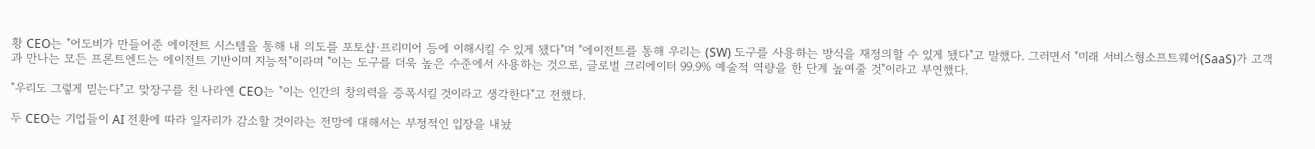황 CEO는 "어도비가 만들어준 에이전트 시스템을 통해 내 의도를 포토샵·프리미어 등에 이해시킬 수 있게 됐다"며 "에이전트를 통해 우리는 (SW) 도구를 사용하는 방식을 재정의할 수 있게 됐다"고 말했다. 그러면서 "미래 서비스형소프트웨어(SaaS)가 고객과 만나는 모든 프론트엔드는 에이전트 기반이며 지능적"이라며 "이는 도구를 더욱 높은 수준에서 사용하는 것으로, 글로벌 크리에이터 99.9% 예술적 역량을 한 단계 높여줄 것"이라고 부연했다.

"우리도 그렇게 믿는다"고 맞장구를 친 나라옌 CEO는 "이는 인간의 창의력을 증폭시킬 것이라고 생각한다"고 전했다.

두 CEO는 기업들이 AI 전환에 따라 일자리가 감소할 것이라는 전망에 대해서는 부정적인 입장을 내놨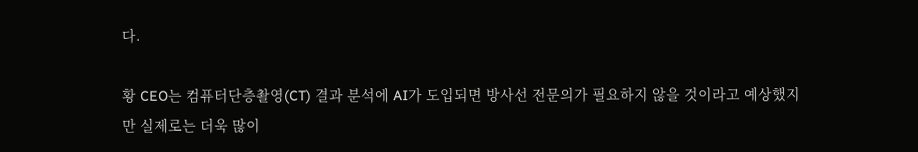다.

황 CEO는 컴퓨터단층촬영(CT) 결과 분석에 AI가 도입되면 방사선 전문의가 필요하지 않을 것이라고 예상했지만 실제로는 더욱 많이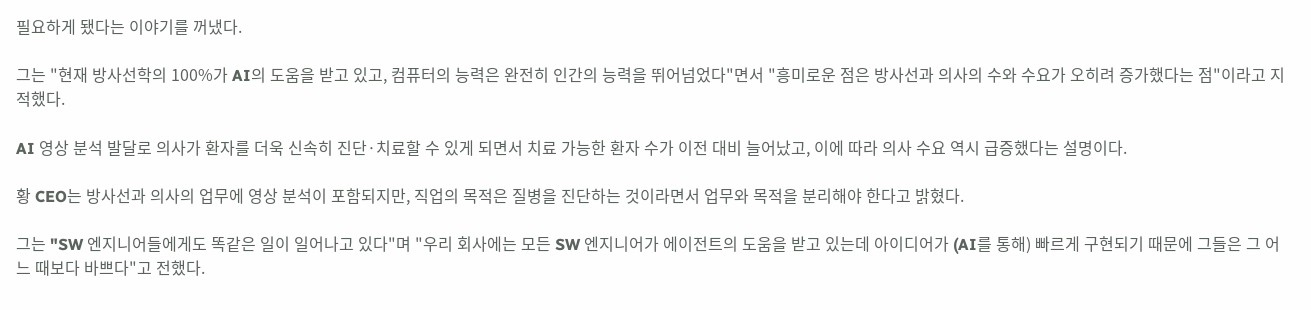필요하게 됐다는 이야기를 꺼냈다.

그는 "현재 방사선학의 100%가 AI의 도움을 받고 있고, 컴퓨터의 능력은 완전히 인간의 능력을 뛰어넘었다"면서 "흥미로운 점은 방사선과 의사의 수와 수요가 오히려 증가했다는 점"이라고 지적했다.

AI 영상 분석 발달로 의사가 환자를 더욱 신속히 진단·치료할 수 있게 되면서 치료 가능한 환자 수가 이전 대비 늘어났고, 이에 따라 의사 수요 역시 급증했다는 설명이다.

황 CEO는 방사선과 의사의 업무에 영상 분석이 포함되지만, 직업의 목적은 질병을 진단하는 것이라면서 업무와 목적을 분리해야 한다고 밝혔다.

그는 "SW 엔지니어들에게도 똑같은 일이 일어나고 있다"며 "우리 회사에는 모든 SW 엔지니어가 에이전트의 도움을 받고 있는데 아이디어가 (AI를 통해) 빠르게 구현되기 때문에 그들은 그 어느 때보다 바쁘다"고 전했다.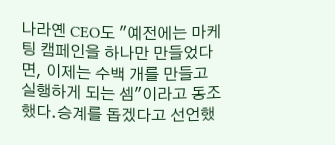나라옌 CEO도 "예전에는 마케팅 캠페인을 하나만 만들었다면, 이제는 수백 개를 만들고 실행하게 되는 셈"이라고 동조했다.승계를 돕겠다고 선언했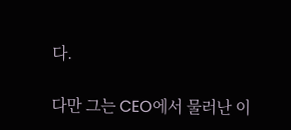다.

다만 그는 CEO에서 물러난 이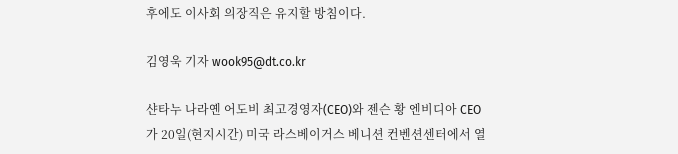후에도 이사회 의장직은 유지할 방침이다.

김영욱 기자 wook95@dt.co.kr

샨타누 나라옌 어도비 최고경영자(CEO)와 젠슨 황 엔비디아 CEO가 20일(현지시간) 미국 라스베이거스 베니션 컨벤션센터에서 열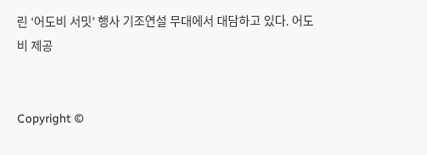린 ‘어도비 서밋’ 행사 기조연설 무대에서 대담하고 있다. 어도비 제공


Copyright ©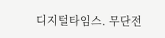디지털타임스. 무단전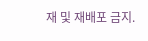재 및 재배포 금지.